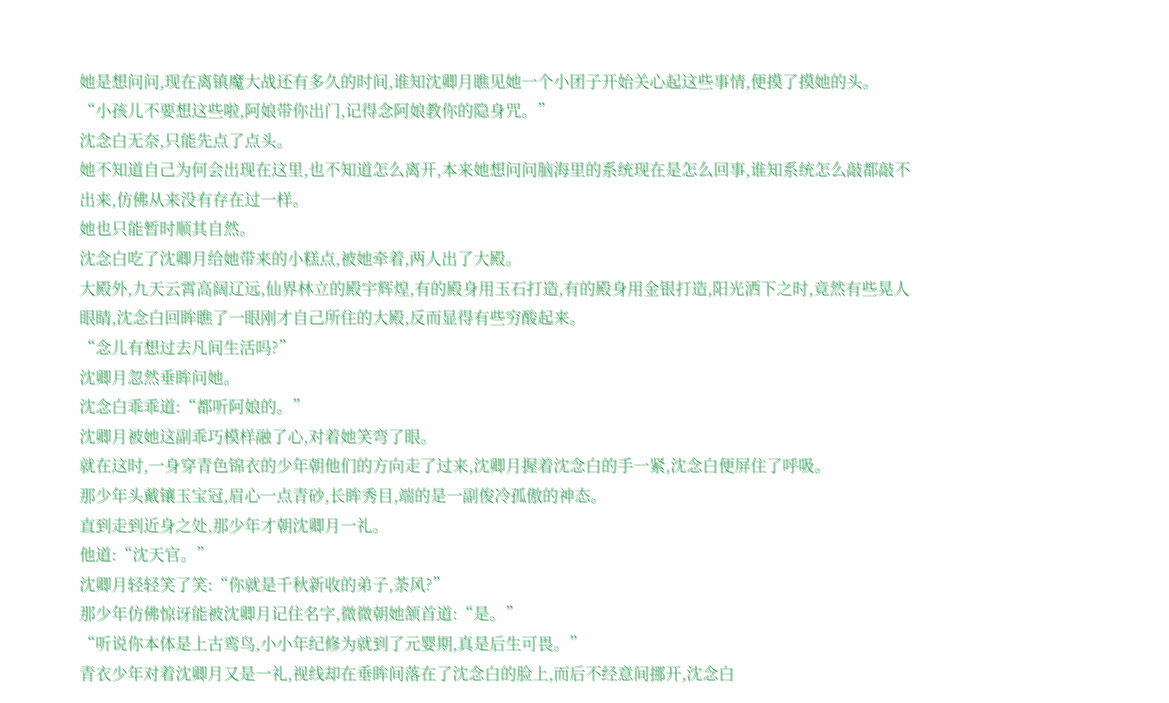她是想问问,现在离镇魔大战还有多久的时间,谁知沈卿月瞧见她一个小团子开始关心起这些事情,便摸了摸她的头。
“小孩儿不要想这些啦,阿娘带你出门,记得念阿娘教你的隐身咒。”
沈念白无奈,只能先点了点头。
她不知道自己为何会出现在这里,也不知道怎么离开,本来她想问问脑海里的系统现在是怎么回事,谁知系统怎么敲都敲不出来,仿佛从来没有存在过一样。
她也只能暂时顺其自然。
沈念白吃了沈卿月给她带来的小糕点,被她牵着,两人出了大殿。
大殿外,九天云霄高阔辽远,仙界林立的殿宇辉煌,有的殿身用玉石打造,有的殿身用金银打造,阳光洒下之时,竟然有些晃人眼睛,沈念白回眸瞧了一眼刚才自己所住的大殿,反而显得有些穷酸起来。
“念儿有想过去凡间生活吗?”
沈卿月忽然垂眸问她。
沈念白乖乖道:“都听阿娘的。”
沈卿月被她这副乖巧模样融了心,对着她笑弯了眼。
就在这时,一身穿青色锦衣的少年朝他们的方向走了过来,沈卿月握着沈念白的手一紧,沈念白便屏住了呼吸。
那少年头戴镶玉宝冠,眉心一点青砂,长眸秀目,端的是一副俊冷孤傲的神态。
直到走到近身之处,那少年才朝沈卿月一礼。
他道:“沈天官。”
沈卿月轻轻笑了笑:“你就是千秋新收的弟子,荼风?”
那少年仿佛惊讶能被沈卿月记住名字,微微朝她颔首道:“是。”
“听说你本体是上古鸾鸟,小小年纪修为就到了元婴期,真是后生可畏。”
青衣少年对着沈卿月又是一礼,视线却在垂眸间落在了沈念白的脸上,而后不经意间挪开,沈念白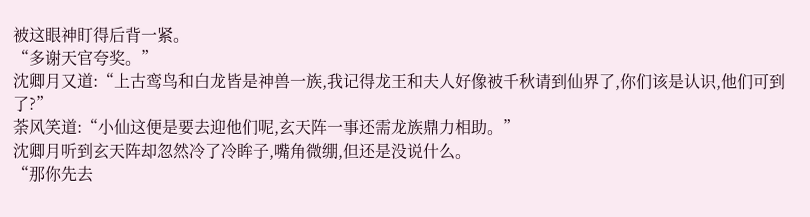被这眼神盯得后背一紧。
“多谢天官夸奖。”
沈卿月又道:“上古鸾鸟和白龙皆是神兽一族,我记得龙王和夫人好像被千秋请到仙界了,你们该是认识,他们可到了?”
荼风笑道:“小仙这便是要去迎他们呢,玄天阵一事还需龙族鼎力相助。”
沈卿月听到玄天阵却忽然冷了冷眸子,嘴角微绷,但还是没说什么。
“那你先去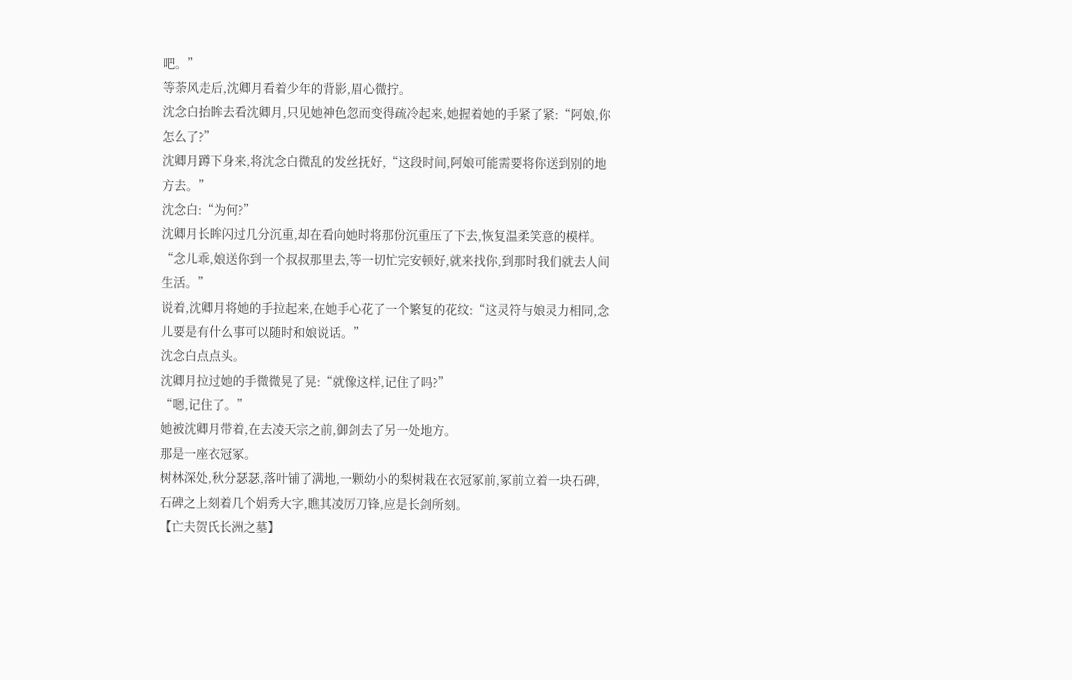吧。”
等荼风走后,沈卿月看着少年的背影,眉心微拧。
沈念白抬眸去看沈卿月,只见她神色忽而变得疏冷起来,她握着她的手紧了紧:“阿娘,你怎么了?”
沈卿月蹲下身来,将沈念白微乱的发丝抚好,“这段时间,阿娘可能需要将你送到别的地方去。”
沈念白:“为何?”
沈卿月长眸闪过几分沉重,却在看向她时将那份沉重压了下去,恢复温柔笑意的模样。
“念儿乖,娘送你到一个叔叔那里去,等一切忙完安顿好,就来找你,到那时我们就去人间生活。”
说着,沈卿月将她的手拉起来,在她手心花了一个繁复的花纹:“这灵符与娘灵力相同,念儿要是有什么事可以随时和娘说话。”
沈念白点点头。
沈卿月拉过她的手微微晃了晃:“就像这样,记住了吗?”
“嗯,记住了。”
她被沈卿月带着,在去凌天宗之前,御剑去了另一处地方。
那是一座衣冠冢。
树林深处,秋分瑟瑟,落叶铺了满地,一颗幼小的梨树栽在衣冠冢前,冢前立着一块石碑,石碑之上刻着几个娟秀大字,瞧其凌厉刀锋,应是长剑所刻。
【亡夫贺氏长洲之墓】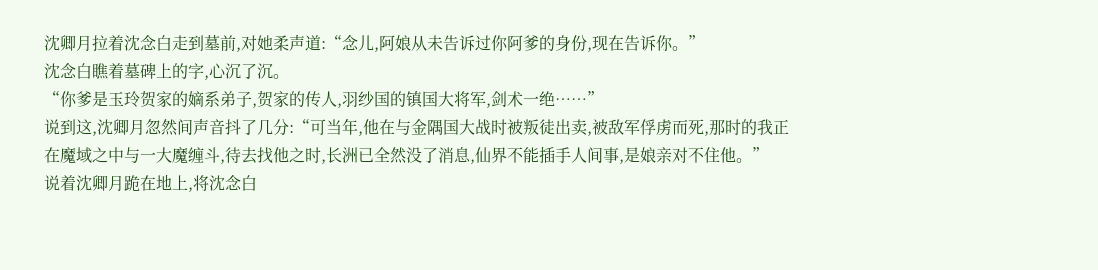沈卿月拉着沈念白走到墓前,对她柔声道:“念儿,阿娘从未告诉过你阿爹的身份,现在告诉你。”
沈念白瞧着墓碑上的字,心沉了沉。
“你爹是玉玲贺家的嫡系弟子,贺家的传人,羽纱国的镇国大将军,剑术一绝……”
说到这,沈卿月忽然间声音抖了几分:“可当年,他在与金隅国大战时被叛徒出卖,被敌军俘虏而死,那时的我正在魔域之中与一大魔缠斗,待去找他之时,长洲已全然没了消息,仙界不能插手人间事,是娘亲对不住他。”
说着沈卿月跪在地上,将沈念白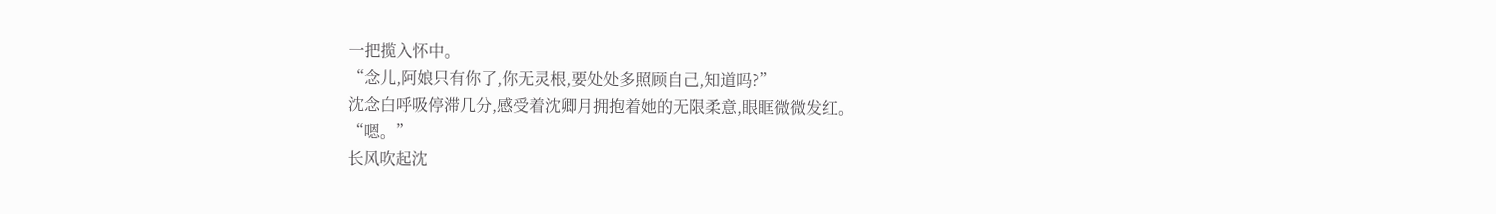一把揽入怀中。
“念儿,阿娘只有你了,你无灵根,要处处多照顾自己,知道吗?”
沈念白呼吸停滞几分,感受着沈卿月拥抱着她的无限柔意,眼眶微微发红。
“嗯。”
长风吹起沈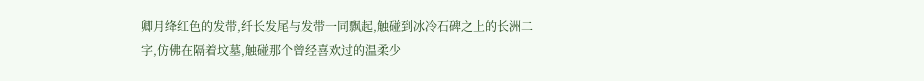卿月绛红色的发带,纤长发尾与发带一同飘起,触碰到冰冷石碑之上的长洲二字,仿佛在隔着坟墓,触碰那个曾经喜欢过的温柔少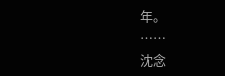年。
……
沈念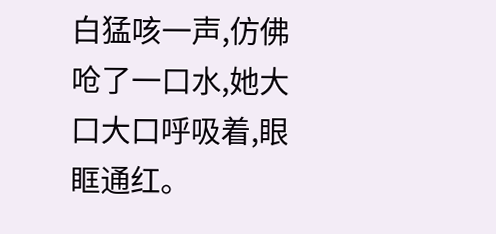白猛咳一声,仿佛呛了一口水,她大口大口呼吸着,眼眶通红。